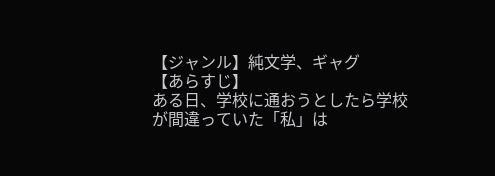【ジャンル】純文学、ギャグ
【あらすじ】
ある日、学校に通おうとしたら学校が間違っていた「私」は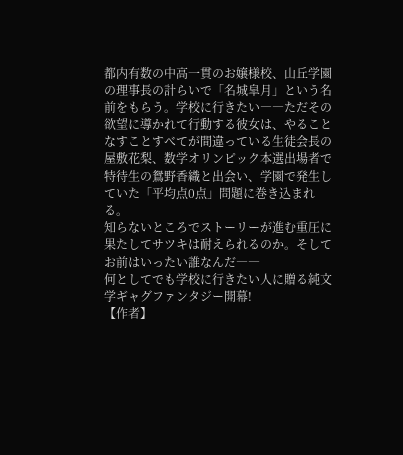都内有数の中高一貫のお嬢様校、山丘学園の理事長の計らいで「名城皐月」という名前をもらう。学校に行きたい――ただその欲望に導かれて行動する彼女は、やることなすことすべてが間違っている生徒会長の屋敷花梨、数学オリンピック本選出場者で特待生の鴛野香織と出会い、学園で発生していた「平均点0点」問題に巻き込まれる。
知らないところでストーリーが進む重圧に果たしてサツキは耐えられるのか。そしてお前はいったい誰なんだ――
何としてでも学校に行きたい人に贈る純文学ギャグファンタジー開幕!
【作者】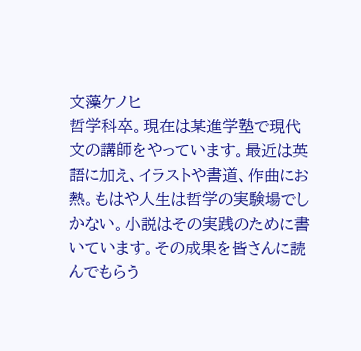文藻ケノヒ
哲学科卒。現在は某進学塾で現代文の講師をやっています。最近は英語に加え、イラストや書道、作曲にお熱。もはや人生は哲学の実験場でしかない。小説はその実践のために書いています。その成果を皆さんに読んでもらう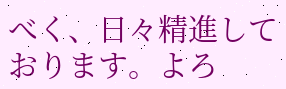べく、日々精進しております。よろ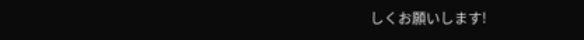しくお願いします!